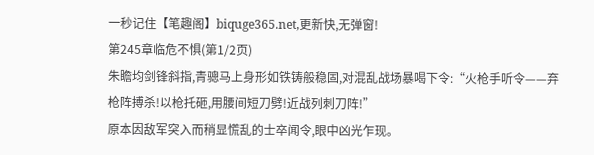一秒记住【笔趣阁】biquge365.net,更新快,无弹窗!
第245章临危不惧(第1/2页)
朱瞻均剑锋斜指,青骢马上身形如铁铸般稳固,对混乱战场暴喝下令:“火枪手听令——弃枪阵搏杀!以枪托砸,用腰间短刀劈!近战列刺刀阵!”
原本因敌军突入而稍显慌乱的士卒闻令,眼中凶光乍现。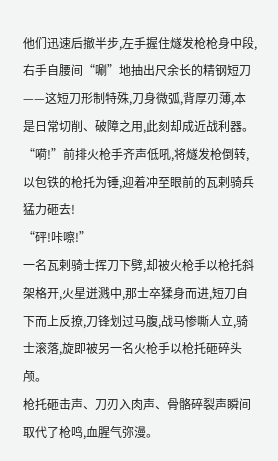他们迅速后撤半步,左手握住燧发枪枪身中段,右手自腰间“唰”地抽出尺余长的精钢短刀——这短刀形制特殊,刀身微弧,背厚刃薄,本是日常切削、破障之用,此刻却成近战利器。
“嗬!”前排火枪手齐声低吼,将燧发枪倒转,以包铁的枪托为锤,迎着冲至眼前的瓦剌骑兵猛力砸去!
“砰!咔嚓!”
一名瓦剌骑士挥刀下劈,却被火枪手以枪托斜架格开,火星迸溅中,那士卒猱身而进,短刀自下而上反撩,刀锋划过马腹,战马惨嘶人立,骑士滚落,旋即被另一名火枪手以枪托砸碎头颅。
枪托砸击声、刀刃入肉声、骨骼碎裂声瞬间取代了枪鸣,血腥气弥漫。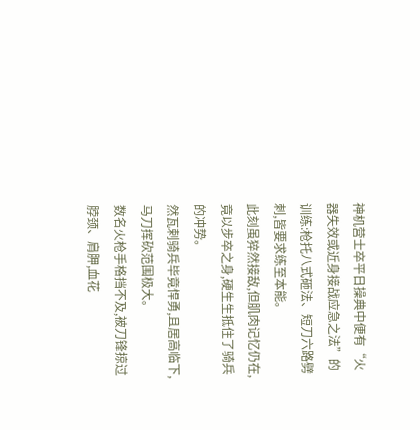神机营士卒平日操典中便有“火器失效或近身接战应急之法”的训练:枪托八式砸法、短刀六路劈刺,皆要求练至本能。
此刻虽猝然接敌,但肌肉记忆仍在,竟以步卒之身,硬生生抵住了骑兵的冲势。
然瓦剌骑兵毕竟悍勇,且居高临下,马刀挥砍范围极大。
数名火枪手格挡不及,被刀锋掠过脖颈、肩胛,血花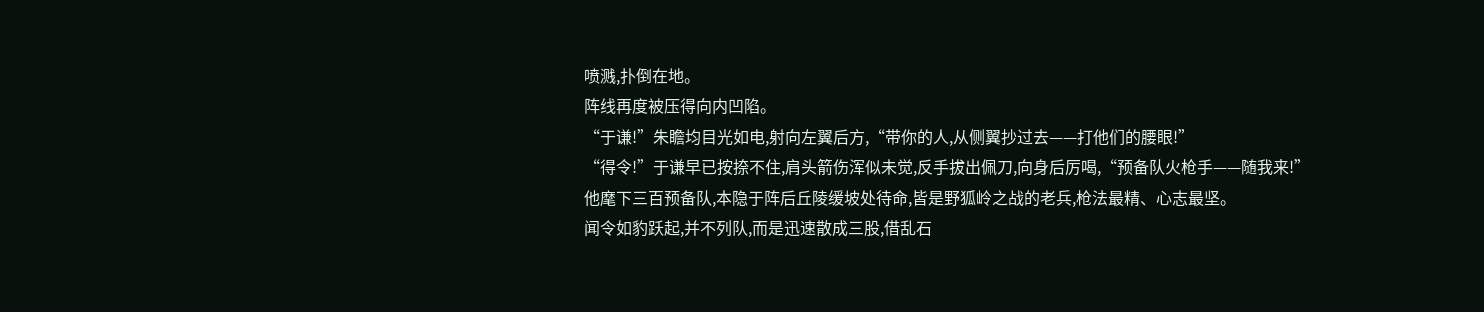喷溅,扑倒在地。
阵线再度被压得向内凹陷。
“于谦!”朱瞻均目光如电,射向左翼后方,“带你的人,从侧翼抄过去——打他们的腰眼!”
“得令!”于谦早已按捺不住,肩头箭伤浑似未觉,反手拔出佩刀,向身后厉喝,“预备队火枪手——随我来!”
他麾下三百预备队,本隐于阵后丘陵缓坡处待命,皆是野狐岭之战的老兵,枪法最精、心志最坚。
闻令如豹跃起,并不列队,而是迅速散成三股,借乱石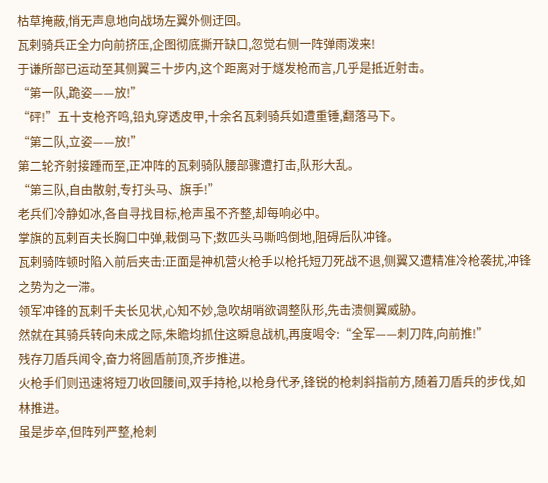枯草掩蔽,悄无声息地向战场左翼外侧迂回。
瓦剌骑兵正全力向前挤压,企图彻底撕开缺口,忽觉右侧一阵弹雨泼来!
于谦所部已运动至其侧翼三十步内,这个距离对于燧发枪而言,几乎是抵近射击。
“第一队,跪姿——放!”
“砰!”五十支枪齐鸣,铅丸穿透皮甲,十余名瓦剌骑兵如遭重锤,翻落马下。
“第二队,立姿——放!”
第二轮齐射接踵而至,正冲阵的瓦剌骑队腰部骤遭打击,队形大乱。
“第三队,自由散射,专打头马、旗手!”
老兵们冷静如冰,各自寻找目标,枪声虽不齐整,却每响必中。
掌旗的瓦剌百夫长胸口中弹,栽倒马下;数匹头马嘶鸣倒地,阻碍后队冲锋。
瓦剌骑阵顿时陷入前后夹击:正面是神机营火枪手以枪托短刀死战不退,侧翼又遭精准冷枪袭扰,冲锋之势为之一滞。
领军冲锋的瓦剌千夫长见状,心知不妙,急吹胡哨欲调整队形,先击溃侧翼威胁。
然就在其骑兵转向未成之际,朱瞻均抓住这瞬息战机,再度喝令:“全军——刺刀阵,向前推!”
残存刀盾兵闻令,奋力将圆盾前顶,齐步推进。
火枪手们则迅速将短刀收回腰间,双手持枪,以枪身代矛,锋锐的枪刺斜指前方,随着刀盾兵的步伐,如林推进。
虽是步卒,但阵列严整,枪刺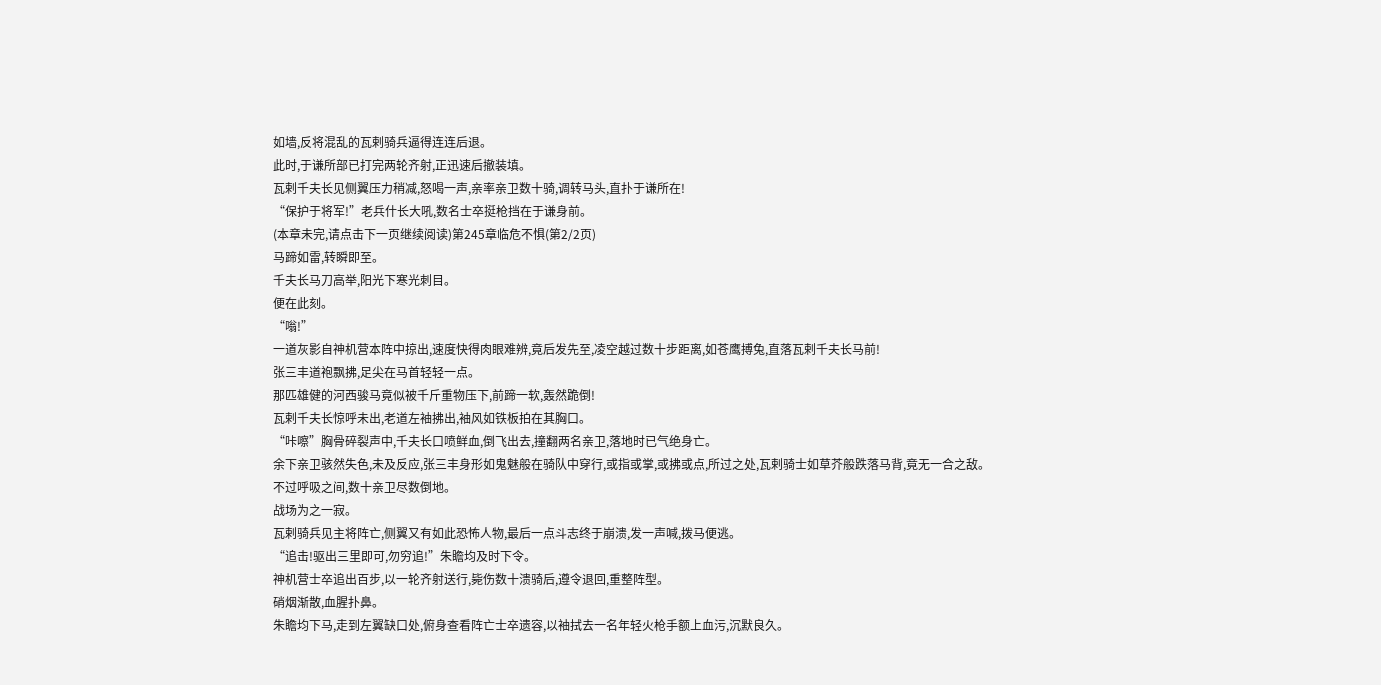如墙,反将混乱的瓦剌骑兵逼得连连后退。
此时,于谦所部已打完两轮齐射,正迅速后撤装填。
瓦剌千夫长见侧翼压力稍减,怒喝一声,亲率亲卫数十骑,调转马头,直扑于谦所在!
“保护于将军!”老兵什长大吼,数名士卒挺枪挡在于谦身前。
(本章未完,请点击下一页继续阅读)第245章临危不惧(第2/2页)
马蹄如雷,转瞬即至。
千夫长马刀高举,阳光下寒光刺目。
便在此刻。
“嗡!”
一道灰影自神机营本阵中掠出,速度快得肉眼难辨,竟后发先至,凌空越过数十步距离,如苍鹰搏兔,直落瓦剌千夫长马前!
张三丰道袍飘拂,足尖在马首轻轻一点。
那匹雄健的河西骏马竟似被千斤重物压下,前蹄一软,轰然跪倒!
瓦剌千夫长惊呼未出,老道左袖拂出,袖风如铁板拍在其胸口。
“咔嚓”胸骨碎裂声中,千夫长口喷鲜血,倒飞出去,撞翻两名亲卫,落地时已气绝身亡。
余下亲卫骇然失色,未及反应,张三丰身形如鬼魅般在骑队中穿行,或指或掌,或拂或点,所过之处,瓦剌骑士如草芥般跌落马背,竟无一合之敌。
不过呼吸之间,数十亲卫尽数倒地。
战场为之一寂。
瓦剌骑兵见主将阵亡,侧翼又有如此恐怖人物,最后一点斗志终于崩溃,发一声喊,拨马便逃。
“追击!驱出三里即可,勿穷追!”朱瞻均及时下令。
神机营士卒追出百步,以一轮齐射送行,毙伤数十溃骑后,遵令退回,重整阵型。
硝烟渐散,血腥扑鼻。
朱瞻均下马,走到左翼缺口处,俯身查看阵亡士卒遗容,以袖拭去一名年轻火枪手额上血污,沉默良久。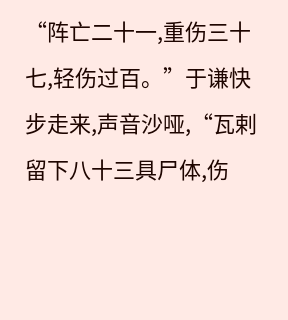“阵亡二十一,重伤三十七,轻伤过百。”于谦快步走来,声音沙哑,“瓦剌留下八十三具尸体,伤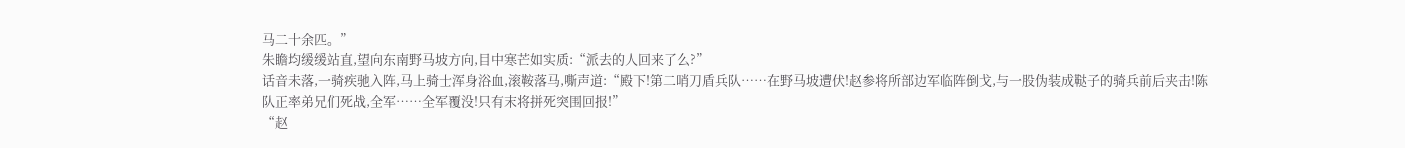马二十余匹。”
朱瞻均缓缓站直,望向东南野马坡方向,目中寒芒如实质:“派去的人回来了么?”
话音未落,一骑疾驰入阵,马上骑士浑身浴血,滚鞍落马,嘶声道:“殿下!第二哨刀盾兵队……在野马坡遭伏!赵参将所部边军临阵倒戈,与一股伪装成鞑子的骑兵前后夹击!陈队正率弟兄们死战,全军……全军覆没!只有末将拼死突围回报!”
“赵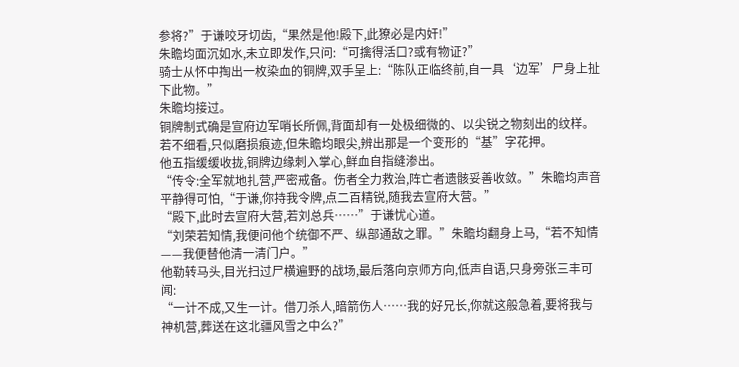参将?”于谦咬牙切齿,“果然是他!殿下,此獠必是内奸!”
朱瞻均面沉如水,未立即发作,只问:“可擒得活口?或有物证?”
骑士从怀中掏出一枚染血的铜牌,双手呈上:“陈队正临终前,自一具‘边军’尸身上扯下此物。”
朱瞻均接过。
铜牌制式确是宣府边军哨长所佩,背面却有一处极细微的、以尖锐之物刻出的纹样。
若不细看,只似磨损痕迹,但朱瞻均眼尖,辨出那是一个变形的“基”字花押。
他五指缓缓收拢,铜牌边缘刺入掌心,鲜血自指缝渗出。
“传令:全军就地扎营,严密戒备。伤者全力救治,阵亡者遗骸妥善收敛。”朱瞻均声音平静得可怕,“于谦,你持我令牌,点二百精锐,随我去宣府大营。”
“殿下,此时去宣府大营,若刘总兵……”于谦忧心道。
“刘荣若知情,我便问他个统御不严、纵部通敌之罪。”朱瞻均翻身上马,“若不知情——我便替他清一清门户。”
他勒转马头,目光扫过尸横遍野的战场,最后落向京师方向,低声自语,只身旁张三丰可闻:
“一计不成,又生一计。借刀杀人,暗箭伤人……我的好兄长,你就这般急着,要将我与神机营,葬送在这北疆风雪之中么?”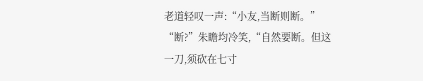老道轻叹一声:“小友,当断则断。”
“断?”朱瞻均冷笑,“自然要断。但这一刀,须砍在七寸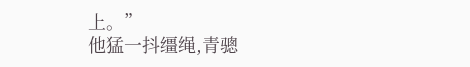上。”
他猛一抖缰绳,青骢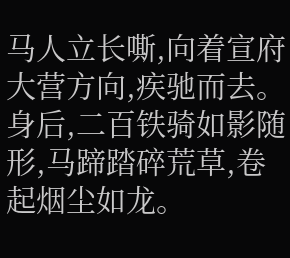马人立长嘶,向着宣府大营方向,疾驰而去。
身后,二百铁骑如影随形,马蹄踏碎荒草,卷起烟尘如龙。